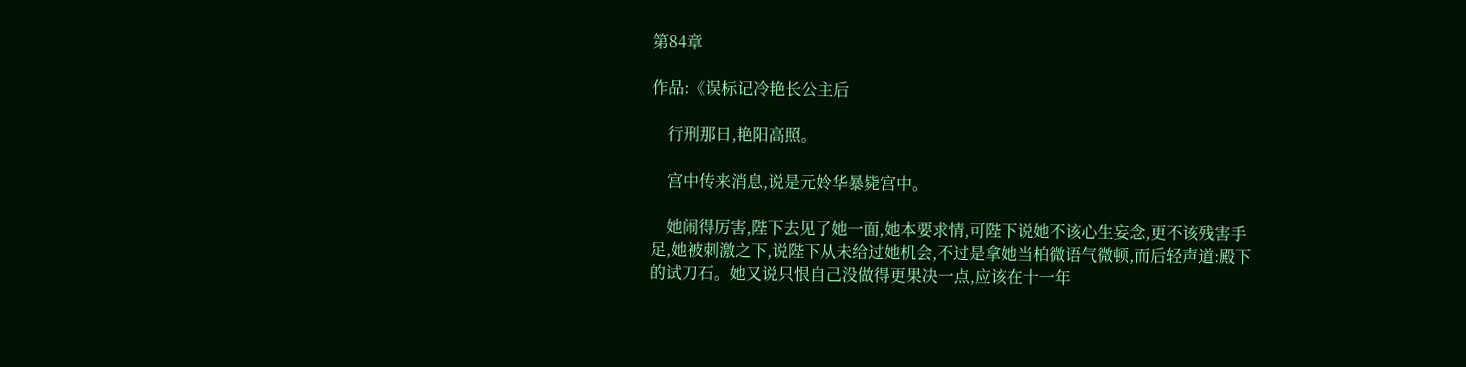第84章

作品:《误标记冷艳长公主后

    行刑那日,艳阳高照。

    宫中传来消息,说是元姈华暴毙宫中。

    她闹得厉害,陛下去见了她一面,她本要求情,可陛下说她不该心生妄念,更不该残害手足,她被刺激之下,说陛下从未给过她机会,不过是拿她当柏微语气微顿,而后轻声道:殿下的试刀石。她又说只恨自己没做得更果决一点,应该在十一年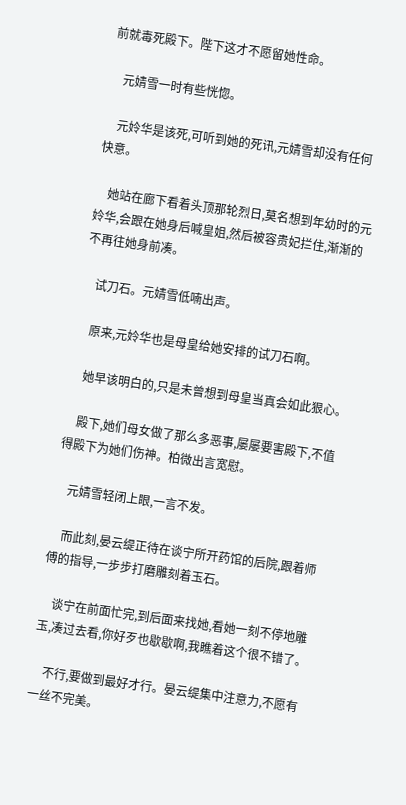前就毒死殿下。陛下这才不愿留她性命。

    元婧雪一时有些恍惚。

    元姈华是该死,可听到她的死讯,元婧雪却没有任何快意。

    她站在廊下看着头顶那轮烈日,莫名想到年幼时的元姈华,会跟在她身后喊皇姐,然后被容贵妃拦住,渐渐的不再往她身前凑。

    试刀石。元婧雪低喃出声。

    原来,元姈华也是母皇给她安排的试刀石啊。

    她早该明白的,只是未曾想到母皇当真会如此狠心。

    殿下,她们母女做了那么多恶事,屡屡要害殿下,不值得殿下为她们伤神。柏微出言宽慰。

    元婧雪轻闭上眼,一言不发。

    而此刻,晏云缇正待在谈宁所开药馆的后院,跟着师傅的指导,一步步打磨雕刻着玉石。

    谈宁在前面忙完,到后面来找她,看她一刻不停地雕玉,凑过去看,你好歹也歇歇啊,我瞧着这个很不错了。

    不行,要做到最好才行。晏云缇集中注意力,不愿有一丝不完美。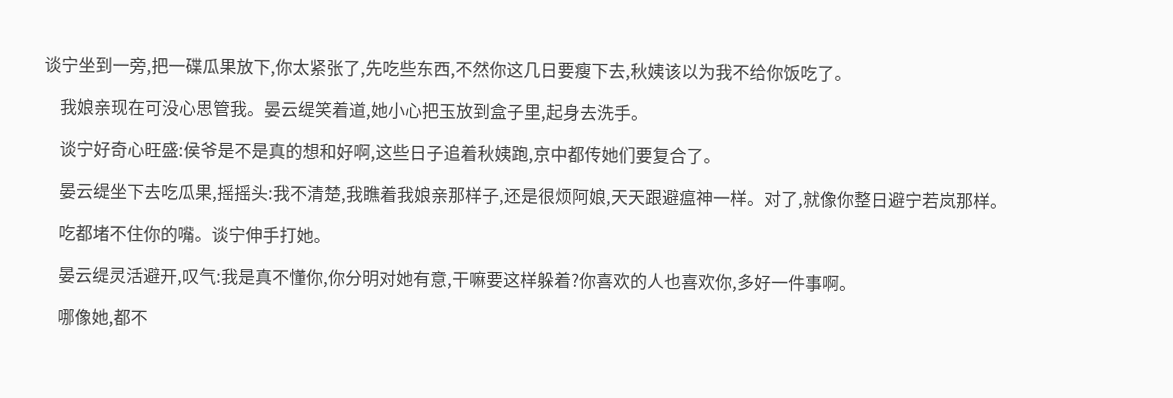谈宁坐到一旁,把一碟瓜果放下,你太紧张了,先吃些东西,不然你这几日要瘦下去,秋姨该以为我不给你饭吃了。

    我娘亲现在可没心思管我。晏云缇笑着道,她小心把玉放到盒子里,起身去洗手。

    谈宁好奇心旺盛:侯爷是不是真的想和好啊,这些日子追着秋姨跑,京中都传她们要复合了。

    晏云缇坐下去吃瓜果,摇摇头:我不清楚,我瞧着我娘亲那样子,还是很烦阿娘,天天跟避瘟神一样。对了,就像你整日避宁若岚那样。

    吃都堵不住你的嘴。谈宁伸手打她。

    晏云缇灵活避开,叹气:我是真不懂你,你分明对她有意,干嘛要这样躲着?你喜欢的人也喜欢你,多好一件事啊。

    哪像她,都不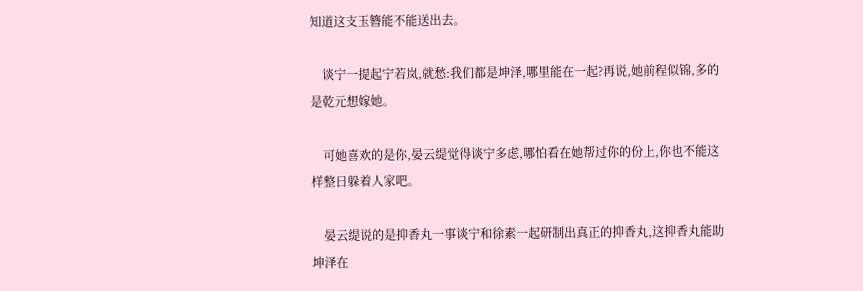知道这支玉簪能不能送出去。

    谈宁一提起宁若岚,就愁:我们都是坤泽,哪里能在一起?再说,她前程似锦,多的是乾元想嫁她。

    可她喜欢的是你,晏云缇觉得谈宁多虑,哪怕看在她帮过你的份上,你也不能这样整日躲着人家吧。

    晏云缇说的是抑香丸一事谈宁和徐素一起研制出真正的抑香丸,这抑香丸能助坤泽在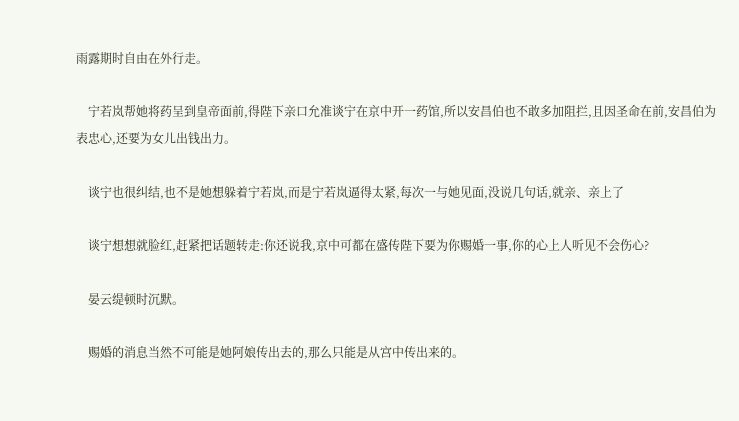雨露期时自由在外行走。

    宁若岚帮她将药呈到皇帝面前,得陛下亲口允准谈宁在京中开一药馆,所以安昌伯也不敢多加阻拦,且因圣命在前,安昌伯为表忠心,还要为女儿出钱出力。

    谈宁也很纠结,也不是她想躲着宁若岚,而是宁若岚逼得太紧,每次一与她见面,没说几句话,就亲、亲上了

    谈宁想想就脸红,赶紧把话题转走:你还说我,京中可都在盛传陛下要为你赐婚一事,你的心上人听见不会伤心?

    晏云缇顿时沉默。

    赐婚的消息当然不可能是她阿娘传出去的,那么只能是从宫中传出来的。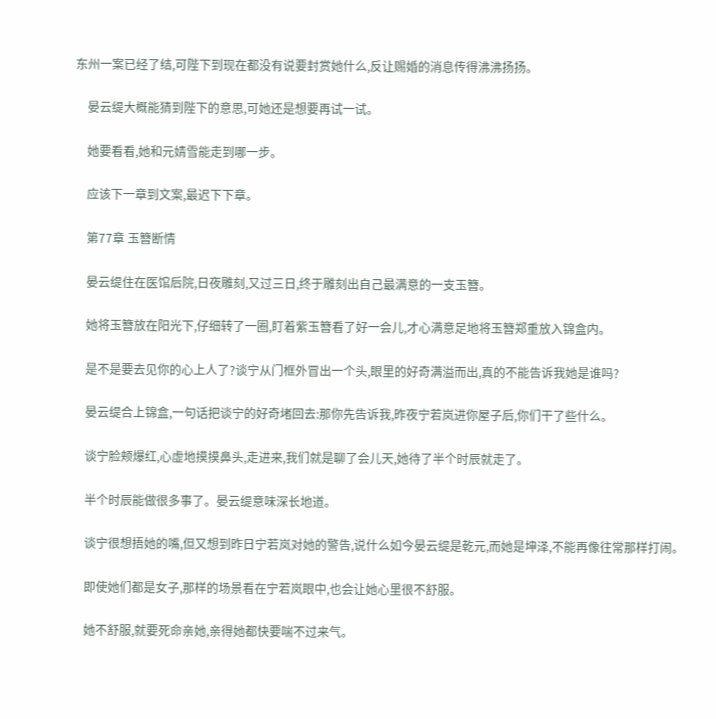东州一案已经了结,可陛下到现在都没有说要封赏她什么,反让赐婚的消息传得沸沸扬扬。

    晏云缇大概能猜到陛下的意思,可她还是想要再试一试。

    她要看看,她和元婧雪能走到哪一步。

    应该下一章到文案,最迟下下章。

    第77章 玉簪断情

    晏云缇住在医馆后院,日夜雕刻,又过三日,终于雕刻出自己最满意的一支玉簪。

    她将玉簪放在阳光下,仔细转了一圈,盯着紫玉簪看了好一会儿,才心满意足地将玉簪郑重放入锦盒内。

    是不是要去见你的心上人了?谈宁从门框外冒出一个头,眼里的好奇满溢而出,真的不能告诉我她是谁吗?

    晏云缇合上锦盒,一句话把谈宁的好奇堵回去:那你先告诉我,昨夜宁若岚进你屋子后,你们干了些什么。

    谈宁脸颊爆红,心虚地摸摸鼻头,走进来,我们就是聊了会儿天,她待了半个时辰就走了。

    半个时辰能做很多事了。晏云缇意味深长地道。

    谈宁很想捂她的嘴,但又想到昨日宁若岚对她的警告,说什么如今晏云缇是乾元,而她是坤泽,不能再像往常那样打闹。

    即使她们都是女子,那样的场景看在宁若岚眼中,也会让她心里很不舒服。

    她不舒服,就要死命亲她,亲得她都快要喘不过来气。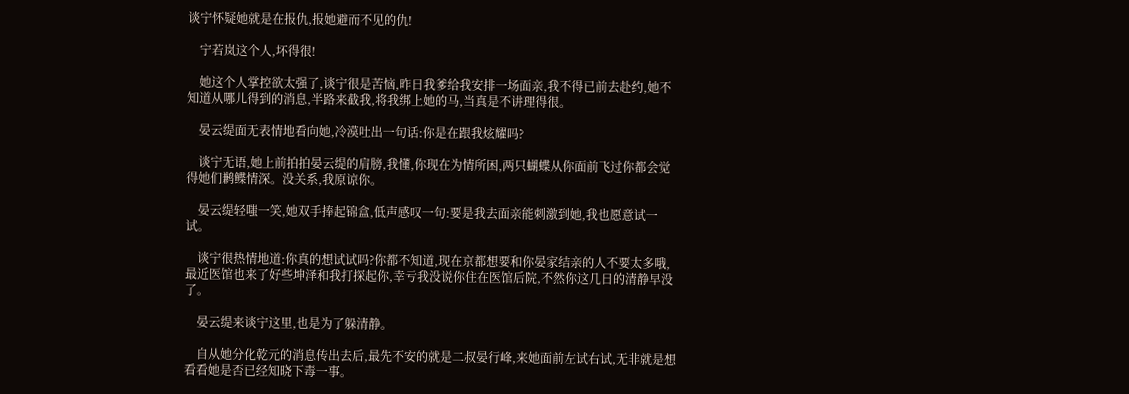谈宁怀疑她就是在报仇,报她避而不见的仇!

    宁若岚这个人,坏得很!

    她这个人掌控欲太强了,谈宁很是苦恼,昨日我爹给我安排一场面亲,我不得已前去赴约,她不知道从哪儿得到的消息,半路来截我,将我绑上她的马,当真是不讲理得很。

    晏云缇面无表情地看向她,冷漠吐出一句话:你是在跟我炫耀吗?

    谈宁无语,她上前拍拍晏云缇的肩膀,我懂,你现在为情所困,两只蝴蝶从你面前飞过你都会觉得她们鹣鲽情深。没关系,我原谅你。

    晏云缇轻嗤一笑,她双手捧起锦盒,低声感叹一句:要是我去面亲能刺激到她,我也愿意试一试。

    谈宁很热情地道:你真的想试试吗?你都不知道,现在京都想要和你晏家结亲的人不要太多哦,最近医馆也来了好些坤泽和我打探起你,幸亏我没说你住在医馆后院,不然你这几日的清静早没了。

    晏云缇来谈宁这里,也是为了躲清静。

    自从她分化乾元的消息传出去后,最先不安的就是二叔晏行峰,来她面前左试右试,无非就是想看看她是否已经知晓下毒一事。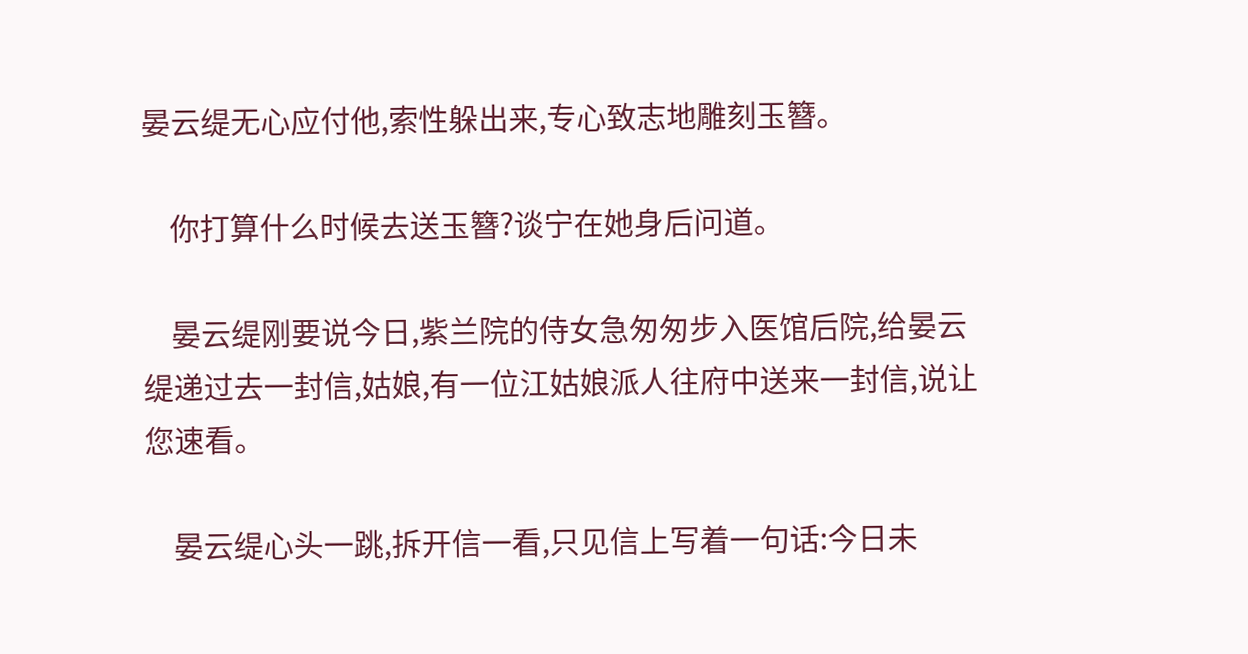晏云缇无心应付他,索性躲出来,专心致志地雕刻玉簪。

    你打算什么时候去送玉簪?谈宁在她身后问道。

    晏云缇刚要说今日,紫兰院的侍女急匆匆步入医馆后院,给晏云缇递过去一封信,姑娘,有一位江姑娘派人往府中送来一封信,说让您速看。

    晏云缇心头一跳,拆开信一看,只见信上写着一句话:今日未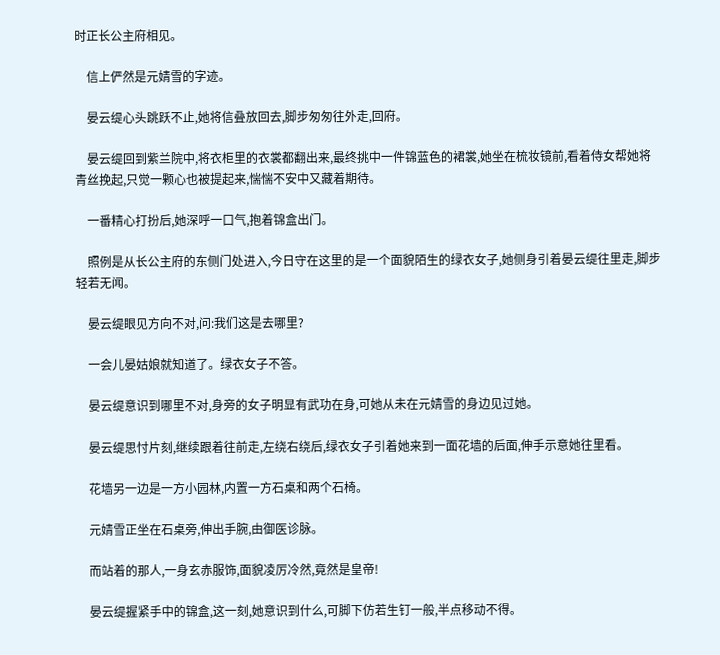时正长公主府相见。

    信上俨然是元婧雪的字迹。

    晏云缇心头跳跃不止,她将信叠放回去,脚步匆匆往外走,回府。

    晏云缇回到紫兰院中,将衣柜里的衣裳都翻出来,最终挑中一件锦蓝色的裙裳,她坐在梳妆镜前,看着侍女帮她将青丝挽起,只觉一颗心也被提起来,惴惴不安中又藏着期待。

    一番精心打扮后,她深呼一口气,抱着锦盒出门。

    照例是从长公主府的东侧门处进入,今日守在这里的是一个面貌陌生的绿衣女子,她侧身引着晏云缇往里走,脚步轻若无闻。

    晏云缇眼见方向不对,问:我们这是去哪里?

    一会儿晏姑娘就知道了。绿衣女子不答。

    晏云缇意识到哪里不对,身旁的女子明显有武功在身,可她从未在元婧雪的身边见过她。

    晏云缇思忖片刻,继续跟着往前走,左绕右绕后,绿衣女子引着她来到一面花墙的后面,伸手示意她往里看。

    花墙另一边是一方小园林,内置一方石桌和两个石椅。

    元婧雪正坐在石桌旁,伸出手腕,由御医诊脉。

    而站着的那人,一身玄赤服饰,面貌凌厉冷然,竟然是皇帝!

    晏云缇握紧手中的锦盒,这一刻,她意识到什么,可脚下仿若生钉一般,半点移动不得。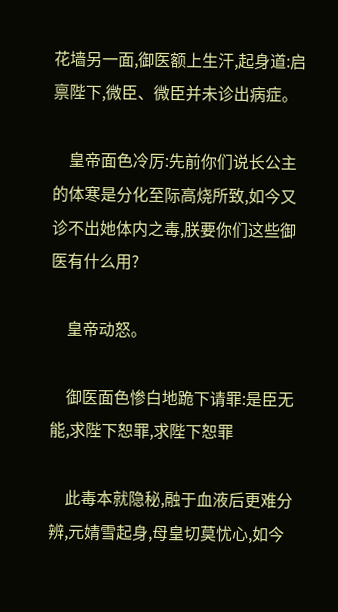花墙另一面,御医额上生汗,起身道:启禀陛下,微臣、微臣并未诊出病症。

    皇帝面色冷厉:先前你们说长公主的体寒是分化至际高烧所致,如今又诊不出她体内之毒,朕要你们这些御医有什么用?

    皇帝动怒。

    御医面色惨白地跪下请罪:是臣无能,求陛下恕罪,求陛下恕罪

    此毒本就隐秘,融于血液后更难分辨,元婧雪起身,母皇切莫忧心,如今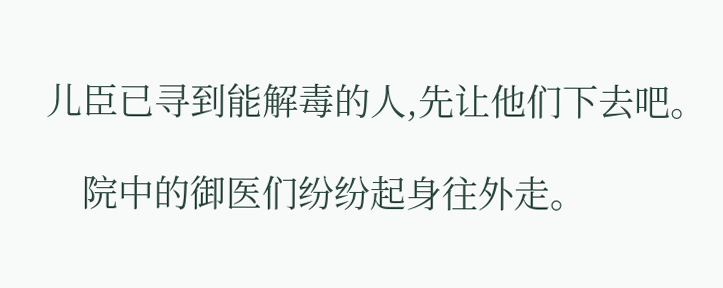儿臣已寻到能解毒的人,先让他们下去吧。

    院中的御医们纷纷起身往外走。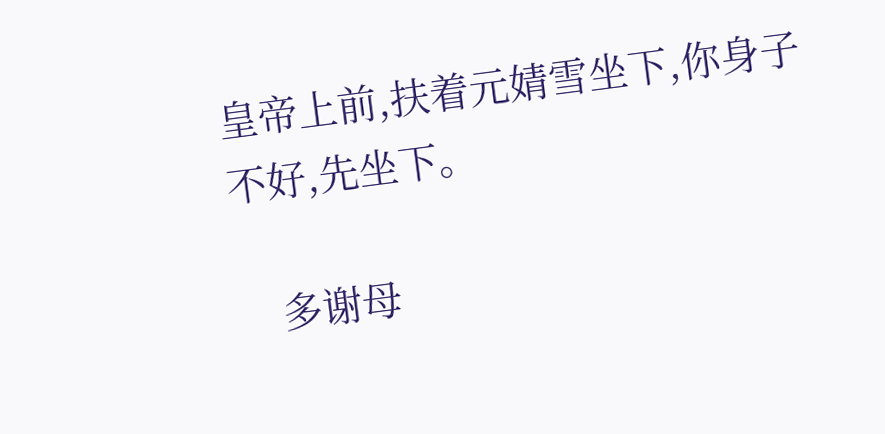皇帝上前,扶着元婧雪坐下,你身子不好,先坐下。

    多谢母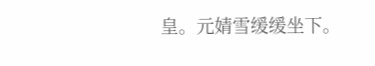皇。元婧雪缓缓坐下。